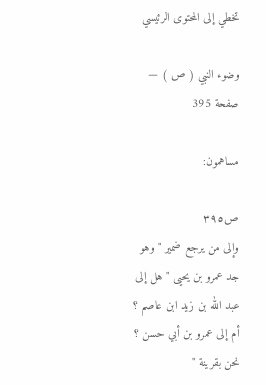تخطي إلى المحتوى الرئيسي

وضوء النبي ( ص ) — صفحة 395

مساهمون:

ص٣٩٥
وإلى من يرجع ضمير " وهو جد عمرو بن يحيى " هل إلى عبد الله بن زيد ابن عاصم ؟ أم إلى عمرو بن أبي حسن ؟ نحن بقرينة "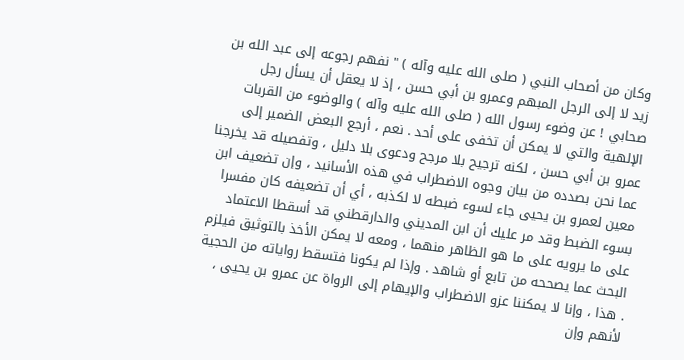وكان من أصحاب النبي ( صلى الله عليه وآله ) " نفهم رجوعه إلى عبد الله بن زيد لا إلى الرجل المبهم وعمرو بن أبي حسن ، إذ لا يعقل أن يسأل رجل صحابي ! عن وضوء رسول الله ( صلى الله عليه وآله ) والوضوء من القربات الإلهية والتي لا يمكن أن تخفى على أحد . نعم ، أرجع البعض الضمير إلى عمرو بن أبي حسن ، لكنه ترجيح بلا مرجح ودعوى بلا دليل ، وتفصيله قد يخرجنا عما نحن بصدده من بيان وجوه الاضطراب في هذه الأسانيد ، وإن تضعيف ابن معين لعمرو بن يحيى جاء لسوء ضبطه لا لكذبه ، أي أن تضعيفه كان مفسرا بسوء الضبط وقد مر عليك أن ابن المديني والدارقطني قد أسقطا الاعتماد على ما يرويه على ما هو الظاهر منهما ، ومعه لا يمكن الأخذ بالتوثيق فيلزم البحث عما يصححه من تابع أو شاهد . وإذا لم يكونا فتسقط رواياته من الحجية . هذا ، وإنا لا يمكننا عزو الاضطراب والإيهام إلى الرواة عن عمرو بن يحيى ، لأنهم وإن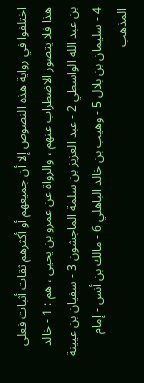اختلفوا في رواية هذه النصوص إلا أن جميعهم أو أكثرهم ثقات أثبات فعلى هذا فلا يتصور الاضطراب عنهم ، والرواة عن عمرو بن يحيى ، هم : 1 - خالد بن عبد الله الواسطي 2 - عبد العزيز بن سلمة الماجشون 3 - سفيان بن عيينة 4 - سليمان بن بلال 5 - وهيب بن خالد الباهلي 6 - مالك بن أنس - إمام المذهب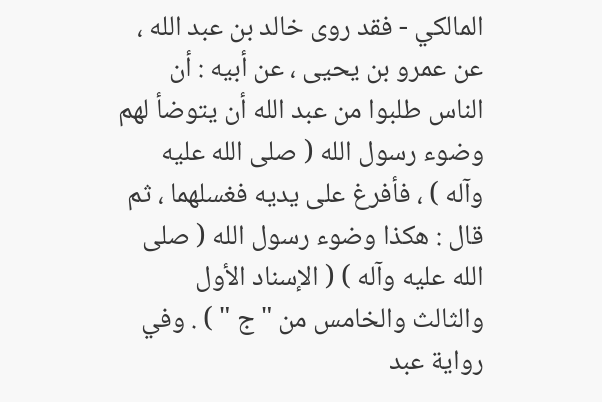المالكي - فقد روى خالد بن عبد الله ، عن عمرو بن يحيى ، عن أبيه : أن الناس طلبوا من عبد الله أن يتوضأ لهم وضوء رسول الله ( صلى الله عليه وآله ) ، فأفرغ على يديه فغسلهما ، ثم قال : هكذا وضوء رسول الله ( صلى الله عليه وآله ) ( الإسناد الأول والثالث والخامس من " ج " ) . وفي رواية عبد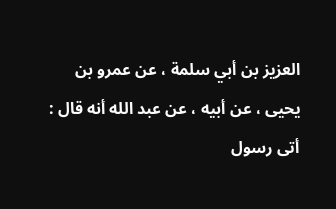العزيز بن أبي سلمة ، عن عمرو بن يحيى ، عن أبيه ، عن عبد الله أنه قال : أتى رسول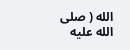الله ( صلى الله عليه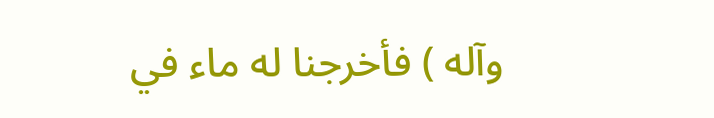وآله ) فأخرجنا له ماء في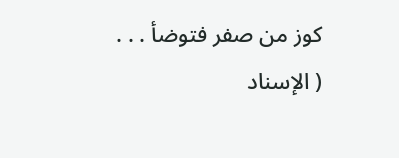كوز من صفر فتوضأ . . . ( الإسناد